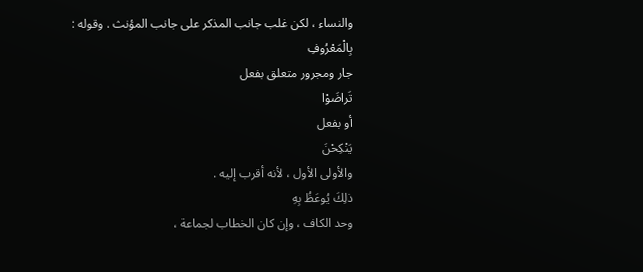والنساء ، لكن غلب جانب المذكر على جانب المؤنث . وقوله :
بِالْمَعْرُوفِ
جار ومجرور متعلق بفعل
تَراضَوْا
أو بفعل
يَنْكِحْنَ
والأولى الأول ، لأنه أقرب إليه .
ذلِكَ يُوعَظُ بِهِ
وحد الكاف ، وإن كان الخطاب لجماعة ،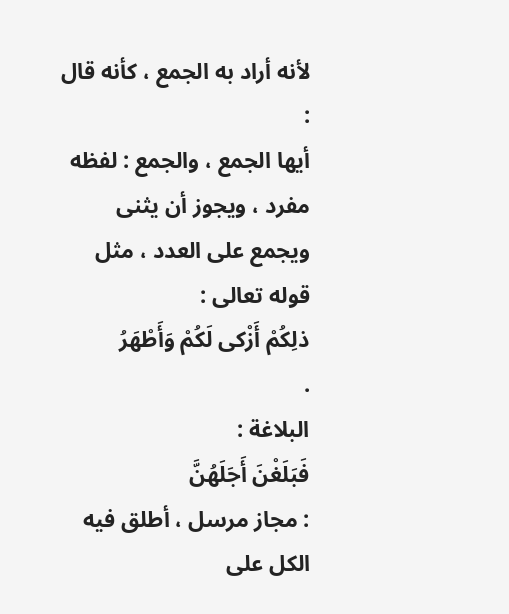لأنه أراد به الجمع ، كأنه قال :
أيها الجمع ، والجمع : لفظه مفرد ، ويجوز أن يثنى ويجمع على العدد ، مثل قوله تعالى :
ذلِكُمْ أَزْكى لَكُمْ وَأَطْهَرُ
.
البلاغة :
فَبَلَغْنَ أَجَلَهُنَّ
: مجاز مرسل ، أطلق فيه الكل على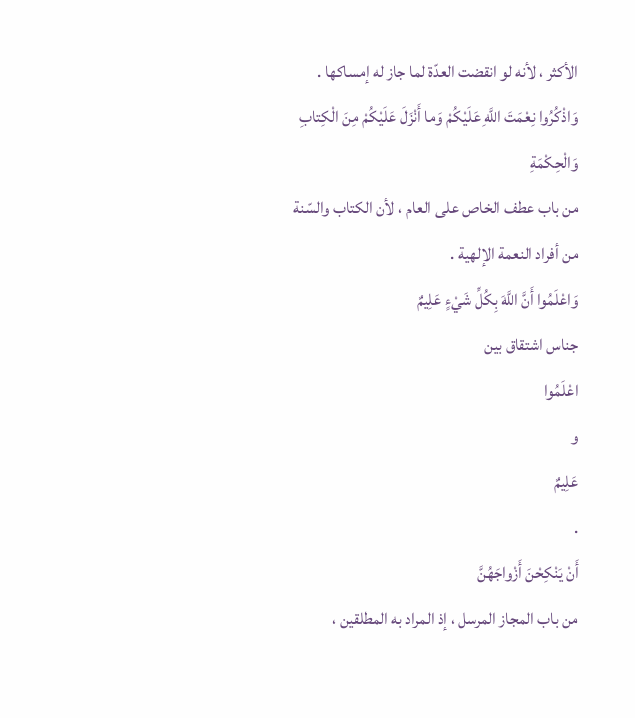الأكثر ، لأنه لو انقضت العدّة لما جاز له إمساكها .
وَاذْكُرُوا نِعْمَتَ اللَّهِ عَلَيْكُمْ وَما أَنْزَلَ عَلَيْكُمْ مِنَ الْكِتابِ وَالْحِكْمَةِ
من باب عطف الخاص على العام ، لأن الكتاب والسّنة من أفراد النعمة الإلهية .
وَاعْلَمُوا أَنَّ اللَّهَ بِكُلِّ شَيْءٍ عَلِيمٌ
جناس اشتقاق بين
اعْلَمُوا
و
عَلِيمٌ
.
أَنْ يَنْكِحْنَ أَزْواجَهُنَّ
من باب المجاز المرسل ، إذ المراد به المطلقين ،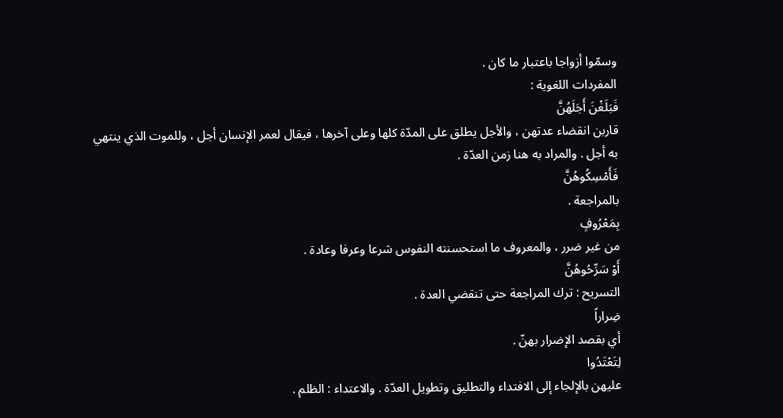وسمّوا أزواجا باعتبار ما كان .
المفردات اللغوية :
فَبَلَغْنَ أَجَلَهُنَّ
قاربن انقضاء عدتهن ، والأجل يطلق على المدّة كلها وعلى آخرها ، فيقال لعمر الإنسان أجل ، وللموت الذي ينتهي به أجل . والمراد به هنا زمن العدّة .
فَأَمْسِكُوهُنَّ
بالمراجعة .
بِمَعْرُوفٍ
من غير ضرر ، والمعروف ما استحسنته النفوس شرعا وعرفا وعادة .
أَوْ سَرِّحُوهُنَّ
التسريح : ترك المراجعة حتى تنقضي العدة .
ضِراراً
أي بقصد الإضرار بهنّ .
لِتَعْتَدُوا
عليهن بالإلجاء إلى الافتداء والتطليق وتطويل العدّة . والاعتداء : الظلم .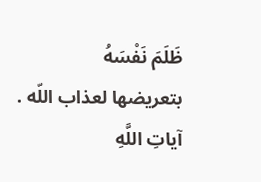ظَلَمَ نَفْسَهُ
بتعريضها لعذاب اللّه .
آياتِ اللَّهِ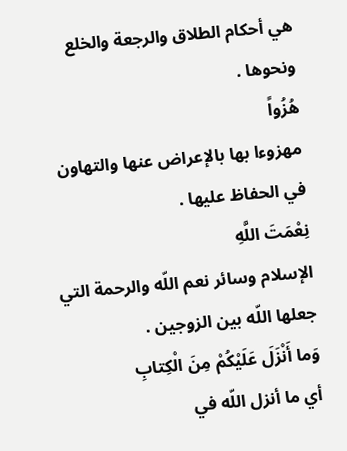هي أحكام الطلاق والرجعة والخلع ونحوها .
هُزُواً
مهزوءا بها بالإعراض عنها والتهاون في الحفاظ عليها .
نِعْمَتَ اللَّهِ
الإسلام وسائر نعم اللّه والرحمة التي جعلها اللّه بين الزوجين .
وَما أَنْزَلَ عَلَيْكُمْ مِنَ الْكِتابِ
أي ما أنزل اللّه في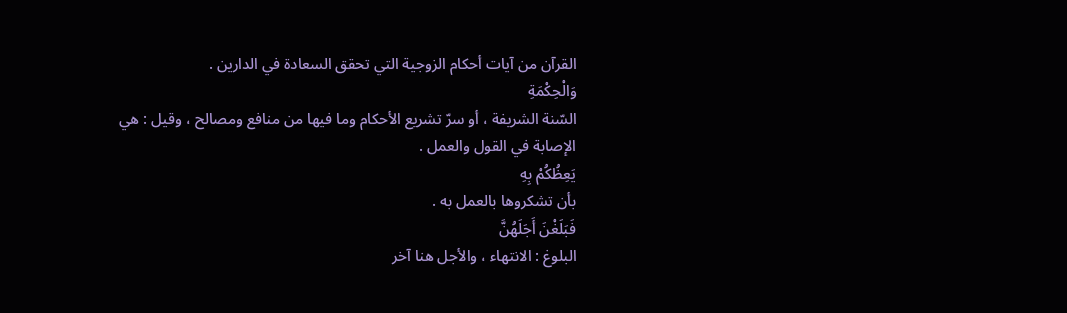القرآن من آيات أحكام الزوجية التي تحقق السعادة في الدارين .
وَالْحِكْمَةِ
السّنة الشريفة ، أو سرّ تشريع الأحكام وما فيها من منافع ومصالح ، وقيل : هي الإصابة في القول والعمل .
يَعِظُكُمْ بِهِ
بأن تشكروها بالعمل به .
فَبَلَغْنَ أَجَلَهُنَّ
البلوغ : الانتهاء ، والأجل هنا آخر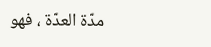مدّة العدّة ، فهو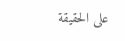على الحقيقة